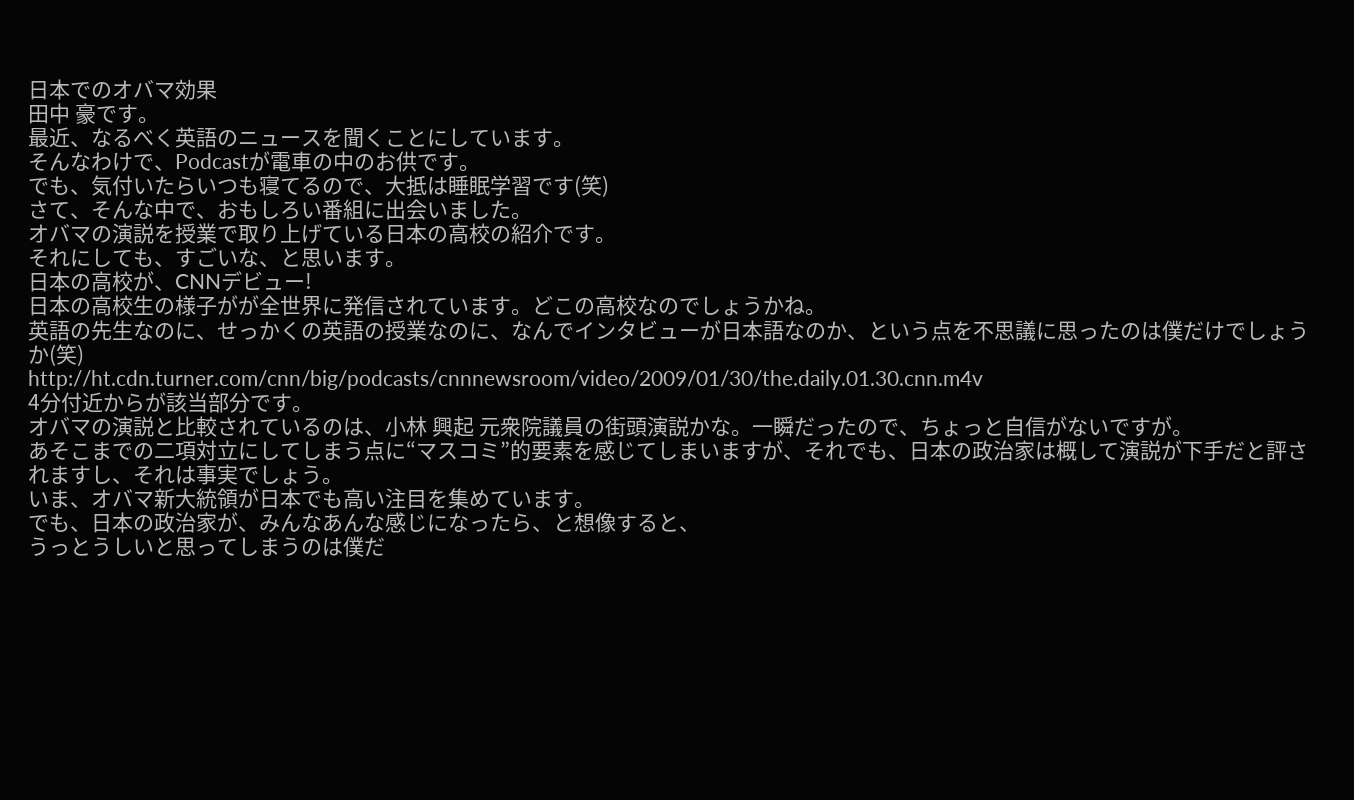日本でのオバマ効果
田中 豪です。
最近、なるべく英語のニュースを聞くことにしています。
そんなわけで、Podcastが電車の中のお供です。
でも、気付いたらいつも寝てるので、大抵は睡眠学習です(笑)
さて、そんな中で、おもしろい番組に出会いました。
オバマの演説を授業で取り上げている日本の高校の紹介です。
それにしても、すごいな、と思います。
日本の高校が、CNNデビュー!
日本の高校生の様子がが全世界に発信されています。どこの高校なのでしょうかね。
英語の先生なのに、せっかくの英語の授業なのに、なんでインタビューが日本語なのか、という点を不思議に思ったのは僕だけでしょうか(笑)
http://ht.cdn.turner.com/cnn/big/podcasts/cnnnewsroom/video/2009/01/30/the.daily.01.30.cnn.m4v
4分付近からが該当部分です。
オバマの演説と比較されているのは、小林 興起 元衆院議員の街頭演説かな。一瞬だったので、ちょっと自信がないですが。
あそこまでの二項対立にしてしまう点に“マスコミ”的要素を感じてしまいますが、それでも、日本の政治家は概して演説が下手だと評されますし、それは事実でしょう。
いま、オバマ新大統領が日本でも高い注目を集めています。
でも、日本の政治家が、みんなあんな感じになったら、と想像すると、
うっとうしいと思ってしまうのは僕だ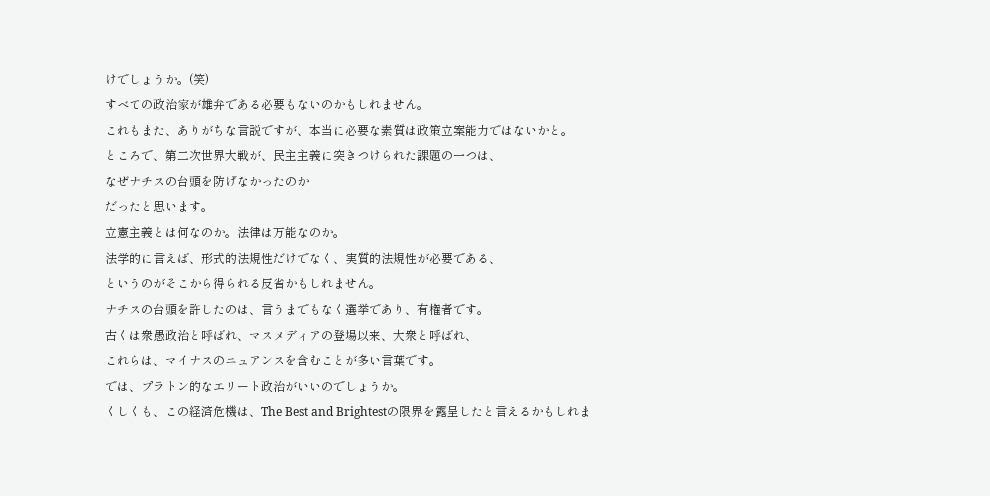けでしょうか。(笑)
すべての政治家が雄弁である必要もないのかもしれません。
これもまた、ありがちな言説ですが、本当に必要な素質は政策立案能力ではないかと。
ところで、第二次世界大戦が、民主主義に突きつけられた課題の一つは、
なぜナチスの台頭を防げなかったのか
だったと思います。
立憲主義とは何なのか。法律は万能なのか。
法学的に言えば、形式的法規性だけでなく、実質的法規性が必要である、
というのがそこから得られる反省かもしれません。
ナチスの台頭を許したのは、言うまでもなく選挙であり、有権者です。
古くは衆愚政治と呼ばれ、マスメディアの登場以来、大衆と呼ばれ、
これらは、マイナスのニュアンスを含むことが多い言葉です。
では、プラトン的なエリート政治がいいのでしょうか。
くしくも、この経済危機は、The Best and Brightestの限界を露呈したと言えるかもしれま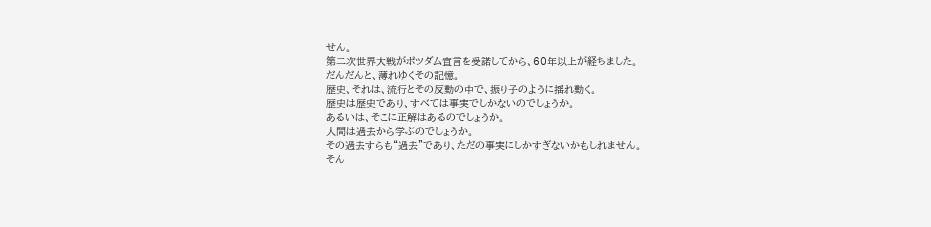せん。
第二次世界大戦がポツダム宣言を受諾してから、60年以上が経ちました。
だんだんと、薄れゆくその記憶。
歴史、それは、流行とその反動の中で、振り子のように揺れ動く。
歴史は歴史であり、すべては事実でしかないのでしょうか。
あるいは、そこに正解はあるのでしょうか。
人間は過去から学ぶのでしょうか。
その過去すらも“過去”であり、ただの事実にしかすぎないかもしれません。
そん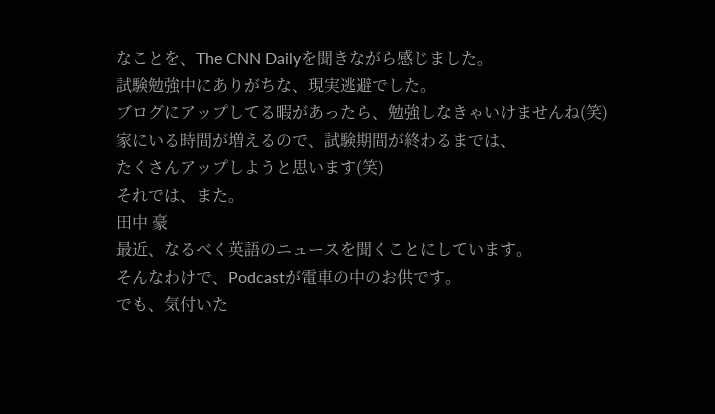なことを、The CNN Dailyを聞きながら感じました。
試験勉強中にありがちな、現実逃避でした。
ブログにアップしてる暇があったら、勉強しなきゃいけませんね(笑)
家にいる時間が増えるので、試験期間が終わるまでは、
たくさんアップしようと思います(笑)
それでは、また。
田中 豪
最近、なるべく英語のニュースを聞くことにしています。
そんなわけで、Podcastが電車の中のお供です。
でも、気付いた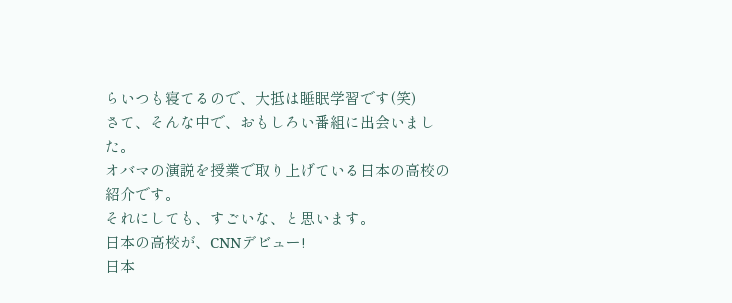らいつも寝てるので、大抵は睡眠学習です(笑)
さて、そんな中で、おもしろい番組に出会いました。
オバマの演説を授業で取り上げている日本の高校の紹介です。
それにしても、すごいな、と思います。
日本の高校が、CNNデビュー!
日本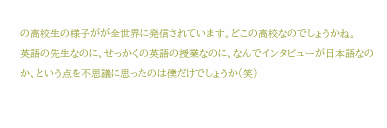の高校生の様子がが全世界に発信されています。どこの高校なのでしょうかね。
英語の先生なのに、せっかくの英語の授業なのに、なんでインタビューが日本語なのか、という点を不思議に思ったのは僕だけでしょうか(笑)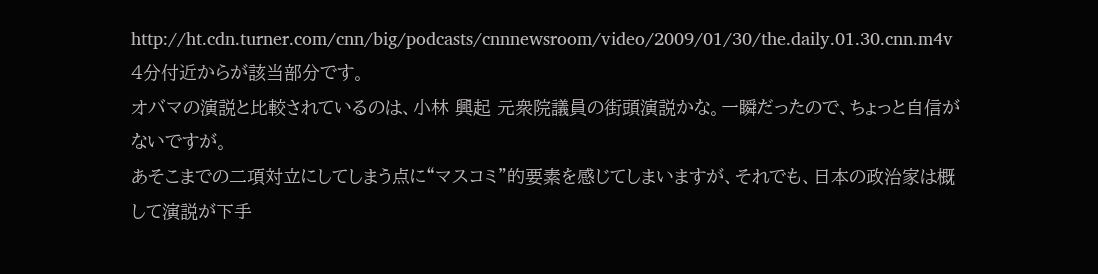http://ht.cdn.turner.com/cnn/big/podcasts/cnnnewsroom/video/2009/01/30/the.daily.01.30.cnn.m4v
4分付近からが該当部分です。
オバマの演説と比較されているのは、小林 興起 元衆院議員の街頭演説かな。一瞬だったので、ちょっと自信がないですが。
あそこまでの二項対立にしてしまう点に“マスコミ”的要素を感じてしまいますが、それでも、日本の政治家は概して演説が下手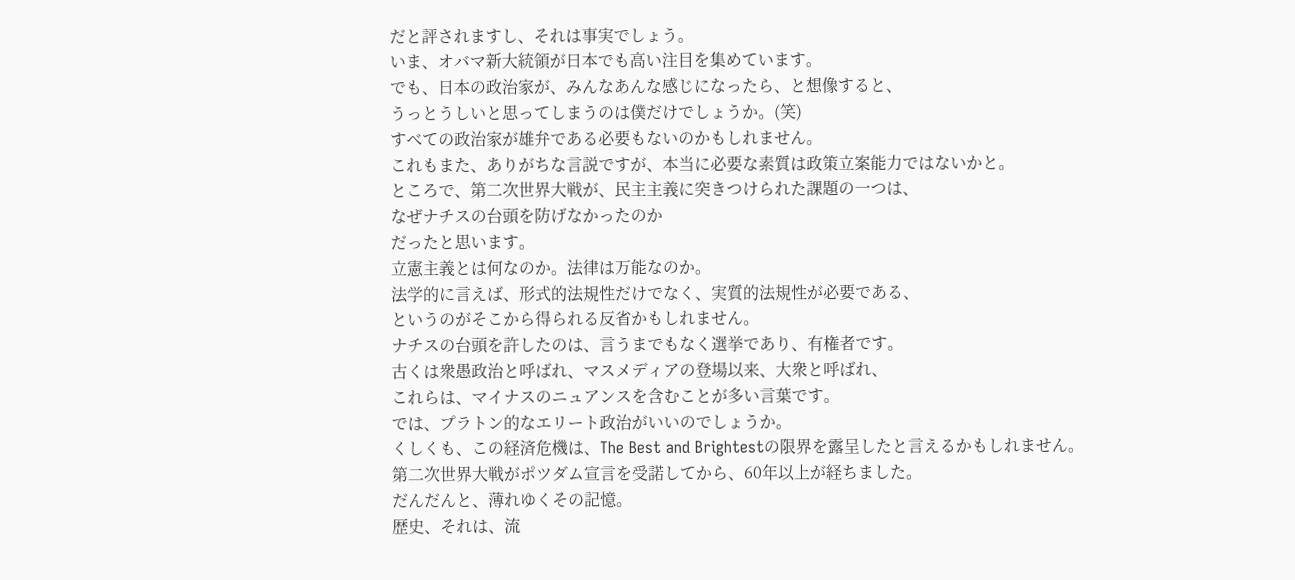だと評されますし、それは事実でしょう。
いま、オバマ新大統領が日本でも高い注目を集めています。
でも、日本の政治家が、みんなあんな感じになったら、と想像すると、
うっとうしいと思ってしまうのは僕だけでしょうか。(笑)
すべての政治家が雄弁である必要もないのかもしれません。
これもまた、ありがちな言説ですが、本当に必要な素質は政策立案能力ではないかと。
ところで、第二次世界大戦が、民主主義に突きつけられた課題の一つは、
なぜナチスの台頭を防げなかったのか
だったと思います。
立憲主義とは何なのか。法律は万能なのか。
法学的に言えば、形式的法規性だけでなく、実質的法規性が必要である、
というのがそこから得られる反省かもしれません。
ナチスの台頭を許したのは、言うまでもなく選挙であり、有権者です。
古くは衆愚政治と呼ばれ、マスメディアの登場以来、大衆と呼ばれ、
これらは、マイナスのニュアンスを含むことが多い言葉です。
では、プラトン的なエリート政治がいいのでしょうか。
くしくも、この経済危機は、The Best and Brightestの限界を露呈したと言えるかもしれません。
第二次世界大戦がポツダム宣言を受諾してから、60年以上が経ちました。
だんだんと、薄れゆくその記憶。
歴史、それは、流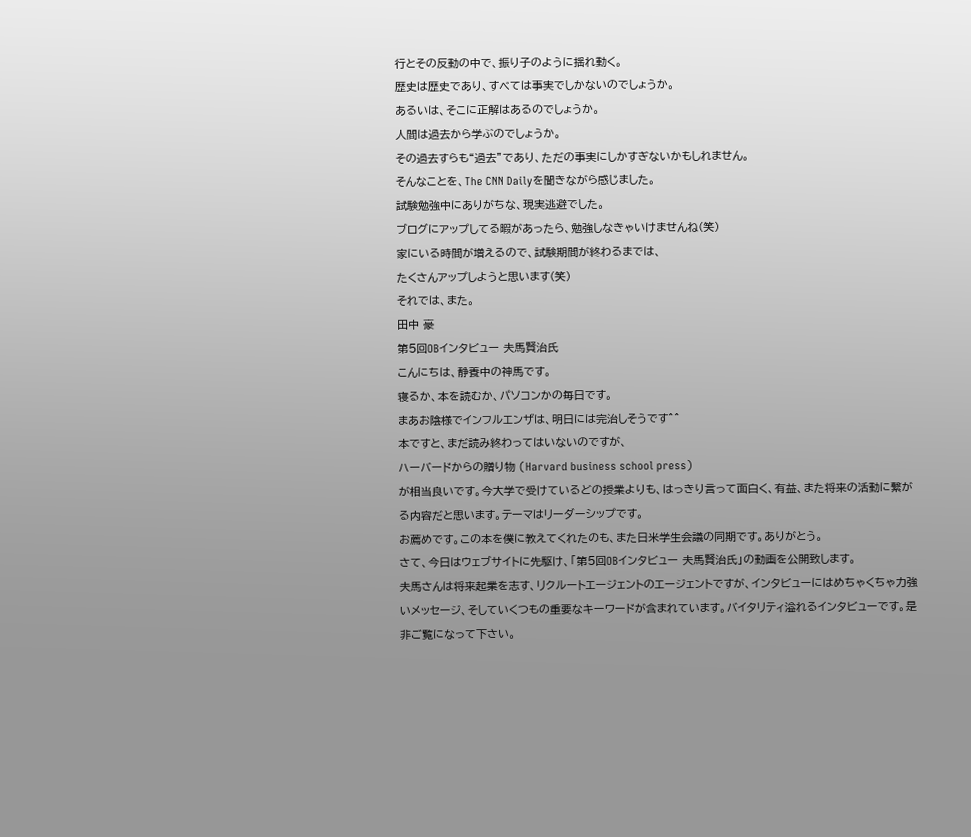行とその反動の中で、振り子のように揺れ動く。
歴史は歴史であり、すべては事実でしかないのでしょうか。
あるいは、そこに正解はあるのでしょうか。
人間は過去から学ぶのでしょうか。
その過去すらも“過去”であり、ただの事実にしかすぎないかもしれません。
そんなことを、The CNN Dailyを聞きながら感じました。
試験勉強中にありがちな、現実逃避でした。
ブログにアップしてる暇があったら、勉強しなきゃいけませんね(笑)
家にいる時間が増えるので、試験期間が終わるまでは、
たくさんアップしようと思います(笑)
それでは、また。
田中 豪
第5回OBインタビュー 夫馬賢治氏
こんにちは、静養中の神馬です。
寝るか、本を読むか、パソコンかの毎日です。
まあお陰様でインフルエンザは、明日には完治しそうです^^
本ですと、まだ読み終わってはいないのですが、
ハーバードからの贈り物 (Harvard business school press)
が相当良いです。今大学で受けているどの授業よりも、はっきり言って面白く、有益、また将来の活動に繋がる内容だと思います。テーマはリーダーシップです。
お薦めです。この本を僕に教えてくれたのも、また日米学生会議の同期です。ありがとう。
さて、今日はウェブサイトに先駆け、「第5回OBインタビュー 夫馬賢治氏」の動画を公開致します。
夫馬さんは将来起業を志す、リクルートエージェントのエージェントですが、インタビューにはめちゃくちゃ力強いメッセージ、そしていくつもの重要なキーワードが含まれています。バイタリティ溢れるインタビューです。是非ご覧になって下さい。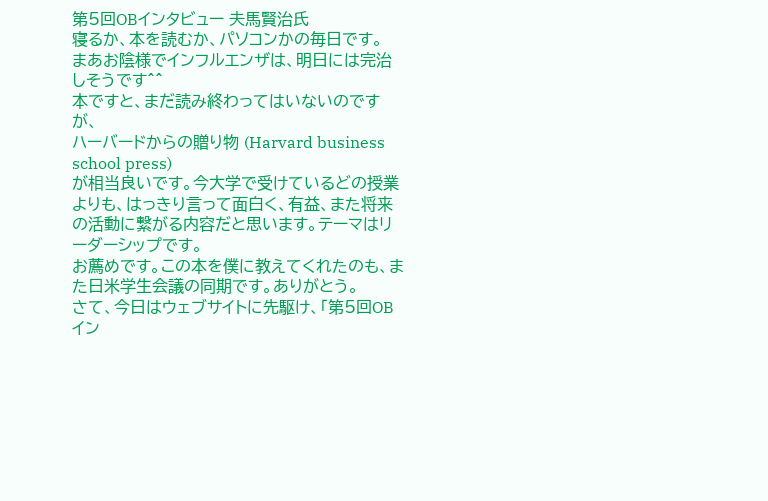第5回OBインタビュー 夫馬賢治氏
寝るか、本を読むか、パソコンかの毎日です。
まあお陰様でインフルエンザは、明日には完治しそうです^^
本ですと、まだ読み終わってはいないのですが、
ハーバードからの贈り物 (Harvard business school press)
が相当良いです。今大学で受けているどの授業よりも、はっきり言って面白く、有益、また将来の活動に繋がる内容だと思います。テーマはリーダーシップです。
お薦めです。この本を僕に教えてくれたのも、また日米学生会議の同期です。ありがとう。
さて、今日はウェブサイトに先駆け、「第5回OBイン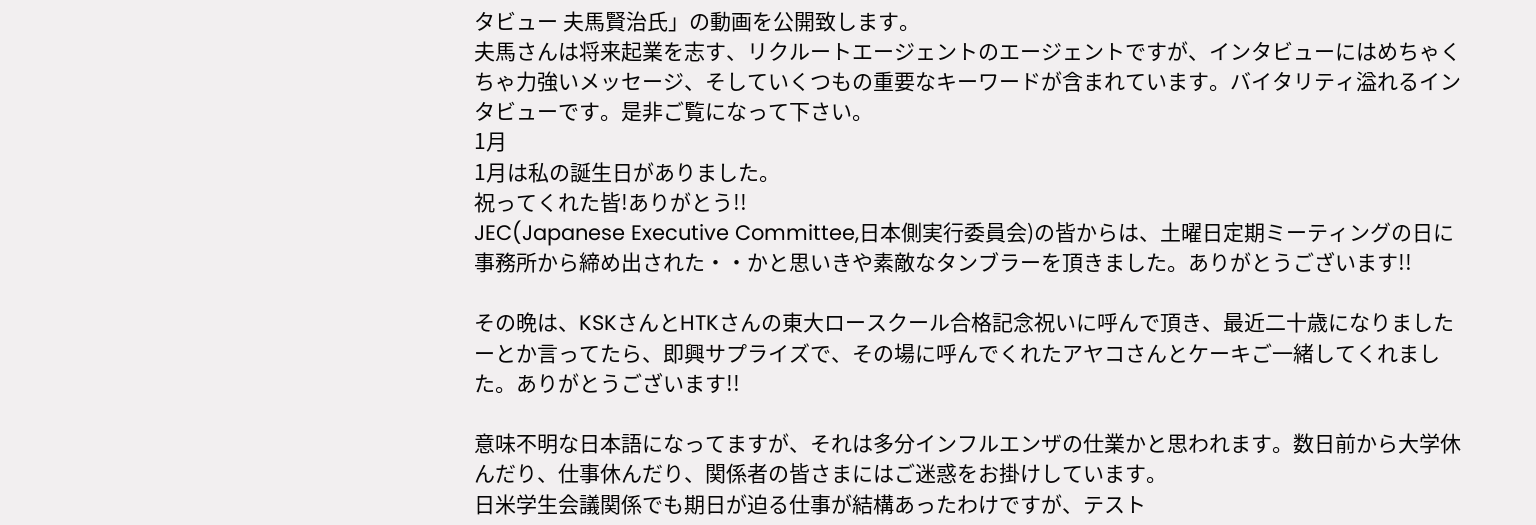タビュー 夫馬賢治氏」の動画を公開致します。
夫馬さんは将来起業を志す、リクルートエージェントのエージェントですが、インタビューにはめちゃくちゃ力強いメッセージ、そしていくつもの重要なキーワードが含まれています。バイタリティ溢れるインタビューです。是非ご覧になって下さい。
1月
1月は私の誕生日がありました。
祝ってくれた皆!ありがとう!!
JEC(Japanese Executive Committee,日本側実行委員会)の皆からは、土曜日定期ミーティングの日に事務所から締め出された・・かと思いきや素敵なタンブラーを頂きました。ありがとうございます!!

その晩は、KSKさんとHTKさんの東大ロースクール合格記念祝いに呼んで頂き、最近二十歳になりましたーとか言ってたら、即興サプライズで、その場に呼んでくれたアヤコさんとケーキご一緒してくれました。ありがとうございます!!

意味不明な日本語になってますが、それは多分インフルエンザの仕業かと思われます。数日前から大学休んだり、仕事休んだり、関係者の皆さまにはご迷惑をお掛けしています。
日米学生会議関係でも期日が迫る仕事が結構あったわけですが、テスト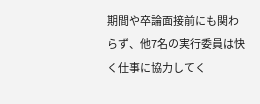期間や卒論面接前にも関わらず、他7名の実行委員は快く仕事に協力してく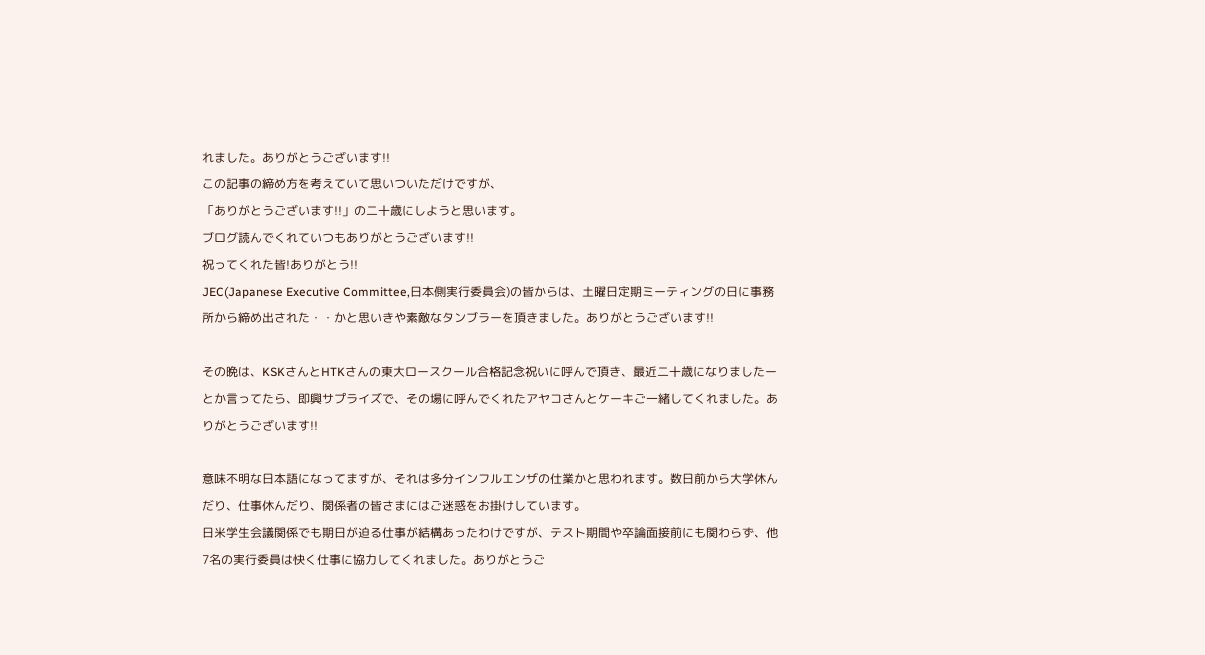れました。ありがとうございます!!
この記事の締め方を考えていて思いついただけですが、
「ありがとうございます!!」の二十歳にしようと思います。
ブログ読んでくれていつもありがとうございます!!
祝ってくれた皆!ありがとう!!
JEC(Japanese Executive Committee,日本側実行委員会)の皆からは、土曜日定期ミーティングの日に事務所から締め出された・・かと思いきや素敵なタンブラーを頂きました。ありがとうございます!!

その晩は、KSKさんとHTKさんの東大ロースクール合格記念祝いに呼んで頂き、最近二十歳になりましたーとか言ってたら、即興サプライズで、その場に呼んでくれたアヤコさんとケーキご一緒してくれました。ありがとうございます!!

意味不明な日本語になってますが、それは多分インフルエンザの仕業かと思われます。数日前から大学休んだり、仕事休んだり、関係者の皆さまにはご迷惑をお掛けしています。
日米学生会議関係でも期日が迫る仕事が結構あったわけですが、テスト期間や卒論面接前にも関わらず、他7名の実行委員は快く仕事に協力してくれました。ありがとうご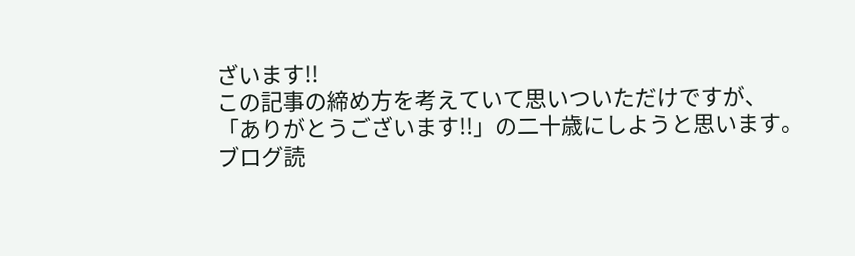ざいます!!
この記事の締め方を考えていて思いついただけですが、
「ありがとうございます!!」の二十歳にしようと思います。
ブログ読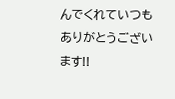んでくれていつもありがとうございます!!